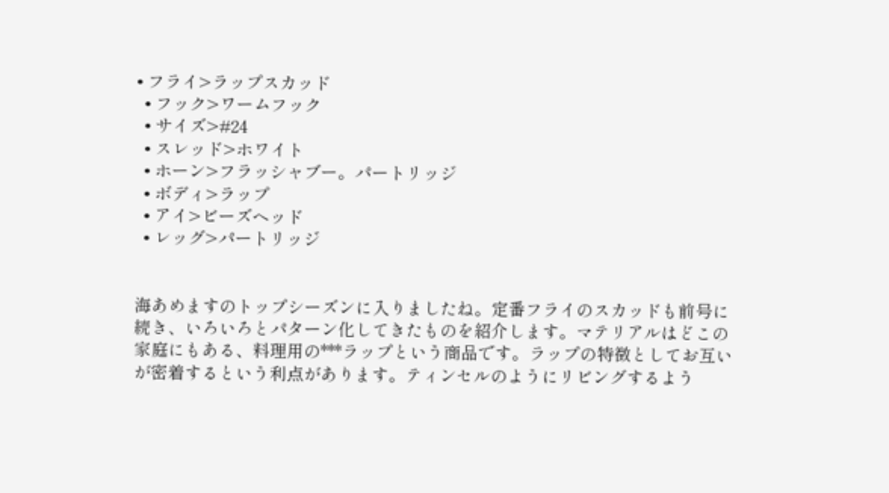• フライ>ラップスカッド
  • フック>ワームフック
  • サイズ>#24
  • スレッド>ホワイト
  • ホーン>フラッシャブー。パートリッジ
  • ボディ>ラップ
  • アイ>ビーズヘッド
  • レッグ>パートリッジ


海あめますのトップシーズンに入りましたね。定番フライのスカッドも前号に続き、いろいろとパターン化してきたものを紹介します。マテリアルはどこの家庭にもある、料理用の***ラップという商品です。ラップの特徴としてお互いが密着するという利点があります。ティンセルのようにリビングするよう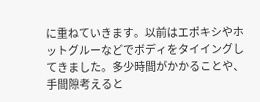に重ねていきます。以前はエポキシやホットグルーなどでボディをタイイングしてきました。多少時間がかかることや、手間隙考えると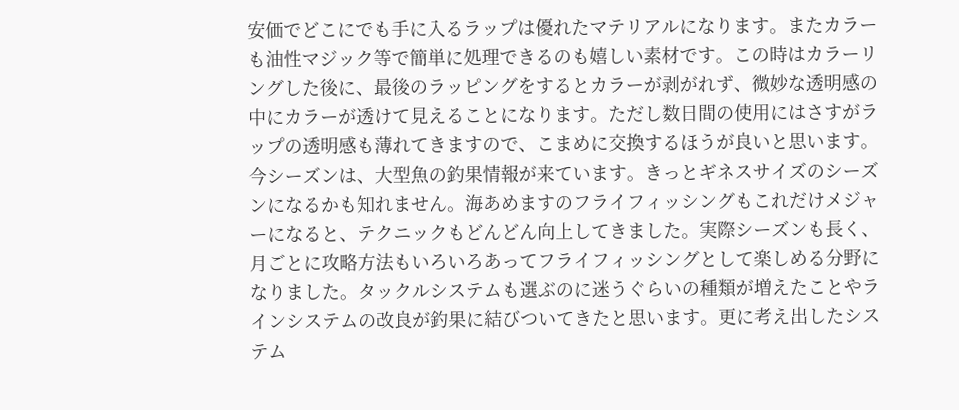安価でどこにでも手に入るラップは優れたマテリアルになります。またカラーも油性マジック等で簡単に処理できるのも嬉しい素材です。この時はカラーリングした後に、最後のラッピングをするとカラーが剥がれず、微妙な透明感の中にカラーが透けて見えることになります。ただし数日間の使用にはさすがラップの透明感も薄れてきますので、こまめに交換するほうが良いと思います。今シーズンは、大型魚の釣果情報が来ています。きっとギネスサイズのシーズンになるかも知れません。海あめますのフライフィッシングもこれだけメジャーになると、テクニックもどんどん向上してきました。実際シーズンも長く、月ごとに攻略方法もいろいろあってフライフィッシングとして楽しめる分野になりました。タックルシステムも選ぶのに迷うぐらいの種類が増えたことやラインシステムの改良が釣果に結びついてきたと思います。更に考え出したシステム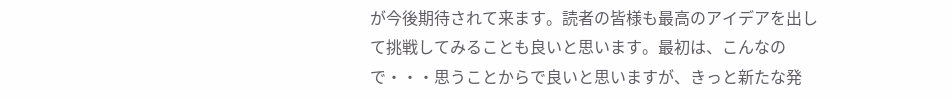が今後期待されて来ます。読者の皆様も最高のアイデアを出して挑戦してみることも良いと思います。最初は、こんなので・・・思うことからで良いと思いますが、きっと新たな発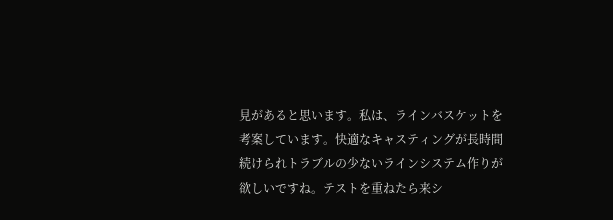見があると思います。私は、ラインバスケットを考案しています。快適なキャスティングが長時間続けられトラブルの少ないラインシステム作りが欲しいですね。テストを重ねたら来シ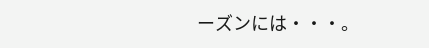ーズンには・・・。